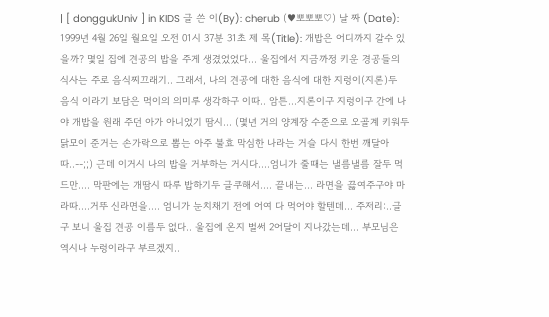| [ donggukUniv ] in KIDS 글 쓴 이(By): cherub (♥뽀뽀뽀♡) 날 짜 (Date): 1999년 4월 26일 월요일 오전 01시 37분 31초 제 목(Title): 개밥은 어디까지 갈수 있을까? 몇일 집에 견공의 밥을 주게 생겼었었다... 울집에서 지금까정 키운 경공들의 식사는 주로 음식찌끄래기.. 그래서, 나의 견공에 대한 음식에 대한 지렁이(지론)두 음식 이라기 보담은 먹이의 의미루 생각하구 이따.. 암튼...지론이구 지렁이구 간에 나야 개밥을 원래 주던 아가 아니었기 땀시... (몇년 거의 양계장 수준으로 오골계 키워두 닭모이 준거는 손가락으로 뽑는 아주 불효 막심한 나라는 거슬 다시 한번 깨달아따..--;;) 근데 이거시 나의 밥을 거부하는 거시다....엄니가 줄때는 낼름낼름 잘두 먹드만.... 막판에는 개땀시 따루 밥하기두 글쿠해서.... 끝내는... 라면을 끓여주구야 마라따....거뚜 신라면을.... 엄니가 눈치채기 전에 어여 다 먹어야 할텐데... 주저리:..글구 보니 울집 견공 이름두 없다.. 울집에 온지 벌써 2어달이 지나갔는데... 부모님은 역시나 누렁이라구 부르겠지..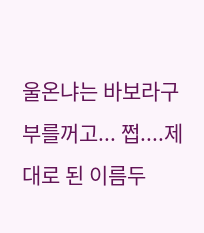울온냐는 바보라구 부를꺼고... 쩝....제대로 된 이름두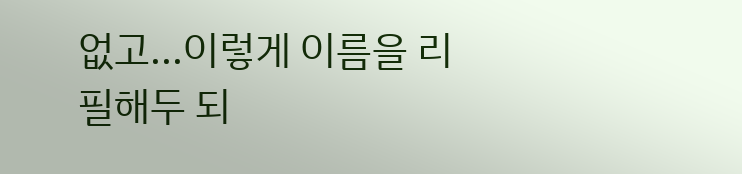없고...이렇게 이름을 리필해두 되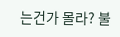는건가 몰라? 불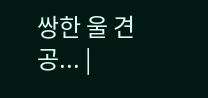쌍한 울 견공... |